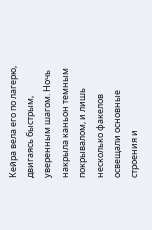Кейра вела его по лагерю, двигаясь быстрым, уверенным шагом. Ночь накрыла каньон темным покрывалом, и лишь несколько факелов освещали основные строения и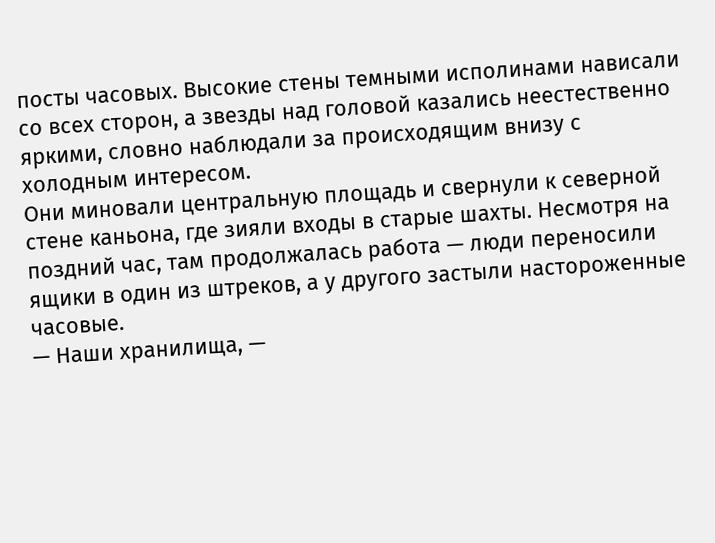посты часовых. Высокие стены темными исполинами нависали со всех сторон, а звезды над головой казались неестественно яркими, словно наблюдали за происходящим внизу с холодным интересом.
Они миновали центральную площадь и свернули к северной стене каньона, где зияли входы в старые шахты. Несмотря на поздний час, там продолжалась работа — люди переносили ящики в один из штреков, а у другого застыли настороженные часовые.
— Наши хранилища, —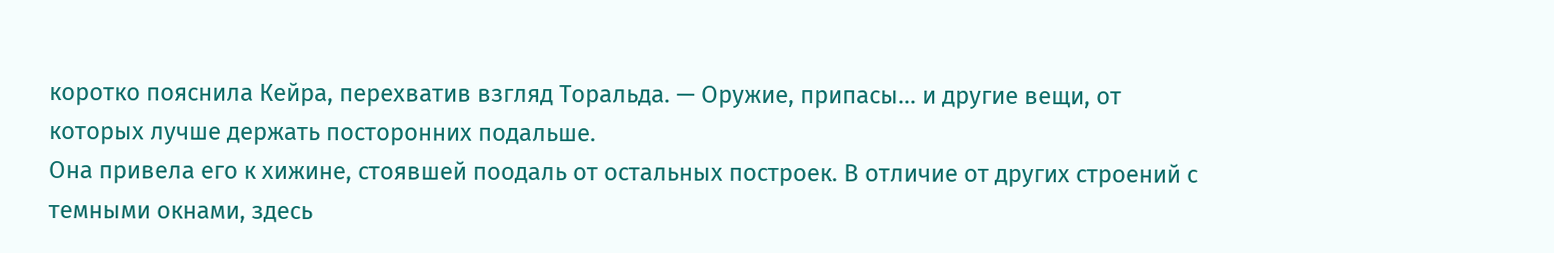коротко пояснила Кейра, перехватив взгляд Торальда. — Оружие, припасы... и другие вещи, от которых лучше держать посторонних подальше.
Она привела его к хижине, стоявшей поодаль от остальных построек. В отличие от других строений с темными окнами, здесь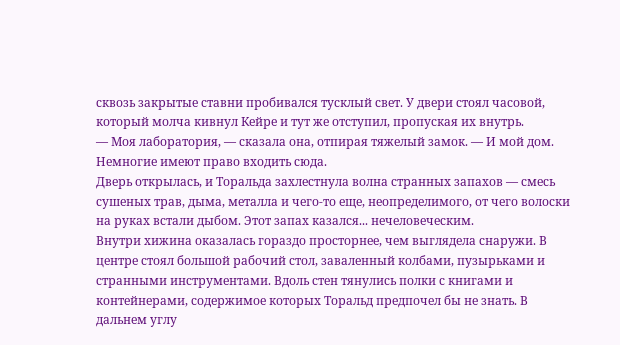сквозь закрытые ставни пробивался тусклый свет. У двери стоял часовой, который молча кивнул Кейре и тут же отступил, пропуская их внутрь.
— Моя лаборатория, — сказала она, отпирая тяжелый замок. — И мой дом. Немногие имеют право входить сюда.
Дверь открылась, и Торальда захлестнула волна странных запахов — смесь сушеных трав, дыма, металла и чего-то еще, неопределимого, от чего волоски на руках встали дыбом. Этот запах казался... нечеловеческим.
Внутри хижина оказалась гораздо просторнее, чем выглядела снаружи. В центре стоял большой рабочий стол, заваленный колбами, пузырьками и странными инструментами. Вдоль стен тянулись полки с книгами и контейнерами, содержимое которых Торальд предпочел бы не знать. В дальнем углу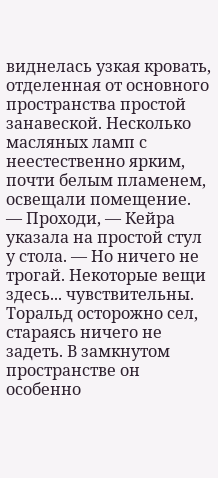виднелась узкая кровать, отделенная от основного пространства простой занавеской. Несколько масляных ламп с неестественно ярким, почти белым пламенем, освещали помещение.
— Проходи, — Кейра указала на простой стул у стола. — Но ничего не трогай. Некоторые вещи здесь... чувствительны.
Торальд осторожно сел, стараясь ничего не задеть. В замкнутом пространстве он особенно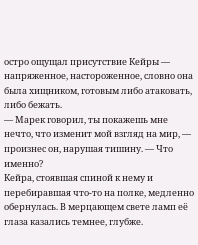остро ощущал присутствие Кейры — напряженное, настороженное, словно она была хищником, готовым либо атаковать, либо бежать.
— Марек говорил, ты покажешь мне нечто, что изменит мой взгляд на мир, — произнес он, нарушая тишину. — Что именно?
Кейра, стоявшая спиной к нему и перебиравшая что-то на полке, медленно обернулась. В мерцающем свете ламп её глаза казались темнее, глубже.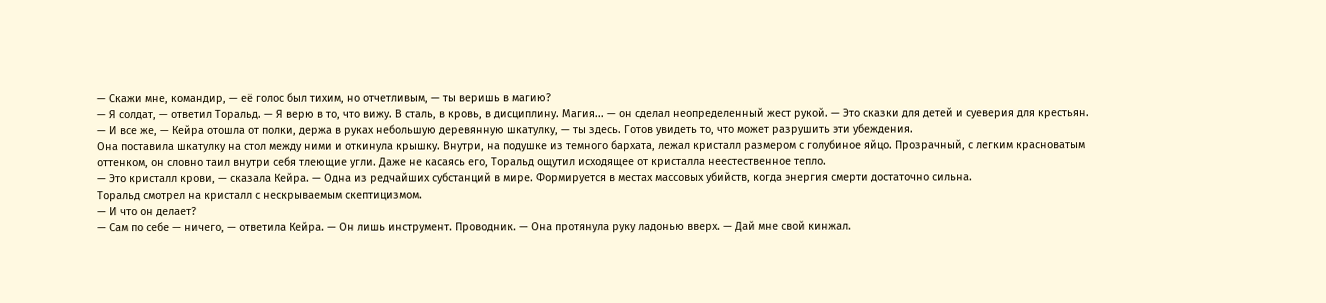— Скажи мне, командир, — её голос был тихим, но отчетливым, — ты веришь в магию?
— Я солдат, — ответил Торальд. — Я верю в то, что вижу. В сталь, в кровь, в дисциплину. Магия... — он сделал неопределенный жест рукой. — Это сказки для детей и суеверия для крестьян.
— И все же, — Кейра отошла от полки, держа в руках небольшую деревянную шкатулку, — ты здесь. Готов увидеть то, что может разрушить эти убеждения.
Она поставила шкатулку на стол между ними и откинула крышку. Внутри, на подушке из темного бархата, лежал кристалл размером с голубиное яйцо. Прозрачный, с легким красноватым оттенком, он словно таил внутри себя тлеющие угли. Даже не касаясь его, Торальд ощутил исходящее от кристалла неестественное тепло.
— Это кристалл крови, — сказала Кейра. — Одна из редчайших субстанций в мире. Формируется в местах массовых убийств, когда энергия смерти достаточно сильна.
Торальд смотрел на кристалл с нескрываемым скептицизмом.
— И что он делает?
— Сам по себе — ничего, — ответила Кейра. — Он лишь инструмент. Проводник. — Она протянула руку ладонью вверх. — Дай мне свой кинжал.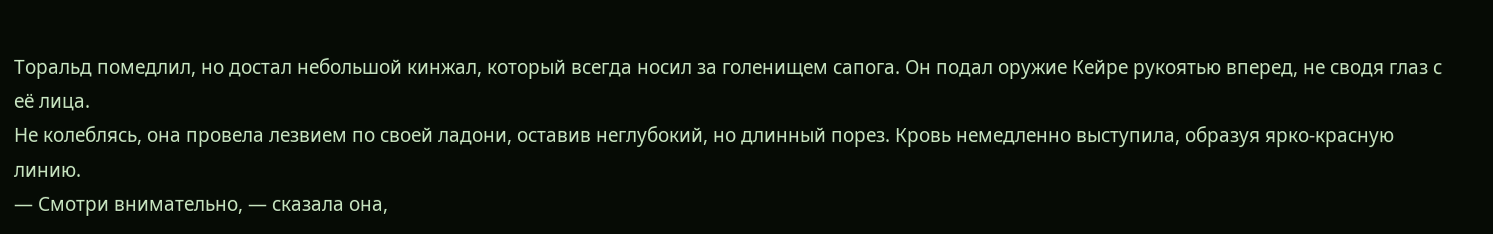Торальд помедлил, но достал небольшой кинжал, который всегда носил за голенищем сапога. Он подал оружие Кейре рукоятью вперед, не сводя глаз с её лица.
Не колеблясь, она провела лезвием по своей ладони, оставив неглубокий, но длинный порез. Кровь немедленно выступила, образуя ярко-красную линию.
— Смотри внимательно, — сказала она,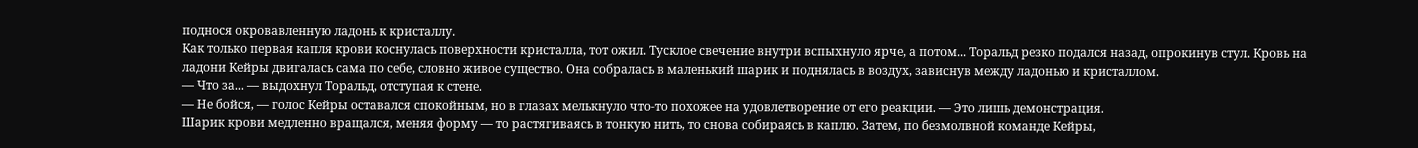поднося окровавленную ладонь к кристаллу.
Как только первая капля крови коснулась поверхности кристалла, тот ожил. Тусклое свечение внутри вспыхнуло ярче, а потом... Торальд резко подался назад, опрокинув стул. Кровь на ладони Кейры двигалась сама по себе, словно живое существо. Она собралась в маленький шарик и поднялась в воздух, зависнув между ладонью и кристаллом.
— Что за... — выдохнул Торальд, отступая к стене.
— Не бойся, — голос Кейры оставался спокойным, но в глазах мелькнуло что-то похожее на удовлетворение от его реакции. — Это лишь демонстрация.
Шарик крови медленно вращался, меняя форму — то растягиваясь в тонкую нить, то снова собираясь в каплю. Затем, по безмолвной команде Кейры,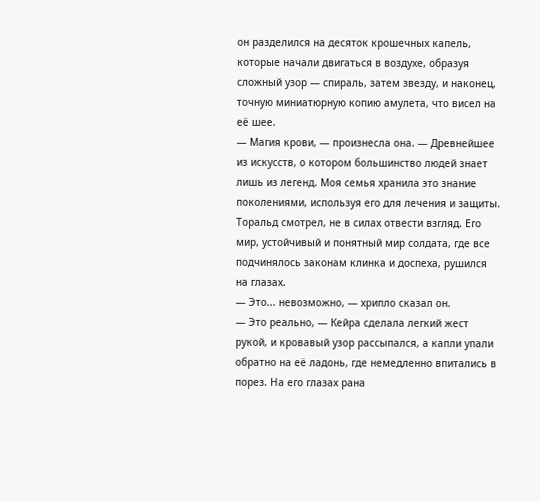он разделился на десяток крошечных капель, которые начали двигаться в воздухе, образуя сложный узор — спираль, затем звезду, и наконец, точную миниатюрную копию амулета, что висел на её шее.
— Магия крови, — произнесла она. — Древнейшее из искусств, о котором большинство людей знает лишь из легенд. Моя семья хранила это знание поколениями, используя его для лечения и защиты.
Торальд смотрел, не в силах отвести взгляд. Его мир, устойчивый и понятный мир солдата, где все подчинялось законам клинка и доспеха, рушился на глазах.
— Это... невозможно, — хрипло сказал он.
— Это реально, — Кейра сделала легкий жест рукой, и кровавый узор рассыпался, а капли упали обратно на её ладонь, где немедленно впитались в порез. На его глазах рана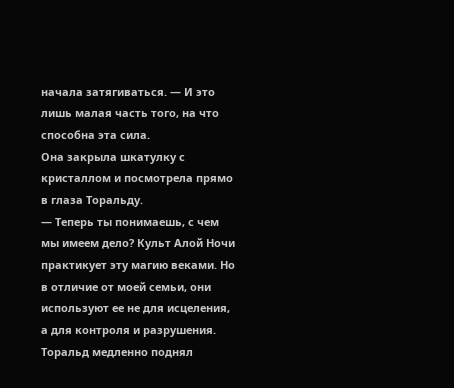начала затягиваться. — И это лишь малая часть того, на что способна эта сила.
Она закрыла шкатулку с кристаллом и посмотрела прямо в глаза Торальду.
— Теперь ты понимаешь, с чем мы имеем дело? Культ Алой Ночи практикует эту магию веками. Но в отличие от моей семьи, они используют ее не для исцеления, а для контроля и разрушения.
Торальд медленно поднял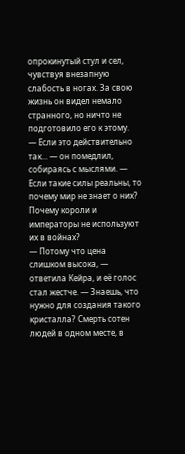опрокинутый стул и сел, чувствуя внезапную слабость в ногах. За свою жизнь он видел немало странного, но ничто не подготовило его к этому.
— Если это действительно так... — он помедлил, собираясь с мыслями. — Если такие силы реальны, то почему мир не знает о них? Почему короли и императоры не используют их в войнах?
— Потому что цена слишком высока, — ответила Кейра, и её голос стал жестче. — Знаешь, что нужно для создания такого кристалла? Смерть сотен людей в одном месте, в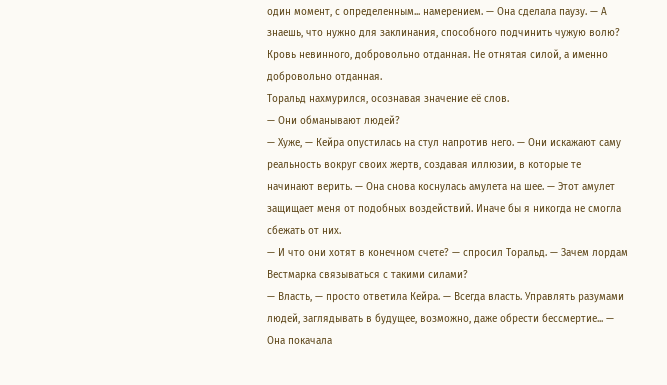один момент, с определенным... намерением. — Она сделала паузу. — А знаешь, что нужно для заклинания, способного подчинить чужую волю? Кровь невинного, добровольно отданная. Не отнятая силой, а именно добровольно отданная.
Торальд нахмурился, осознавая значение её слов.
— Они обманывают людей?
— Хуже, — Кейра опустилась на стул напротив него. — Они искажают саму реальность вокруг своих жертв, создавая иллюзии, в которые те начинают верить. — Она снова коснулась амулета на шее. — Этот амулет защищает меня от подобных воздействий. Иначе бы я никогда не смогла сбежать от них.
— И что они хотят в конечном счете? — спросил Торальд. — Зачем лордам Вестмарка связываться с такими силами?
— Власть, — просто ответила Кейра. — Всегда власть. Управлять разумами людей, заглядывать в будущее, возможно, даже обрести бессмертие... — Она покачала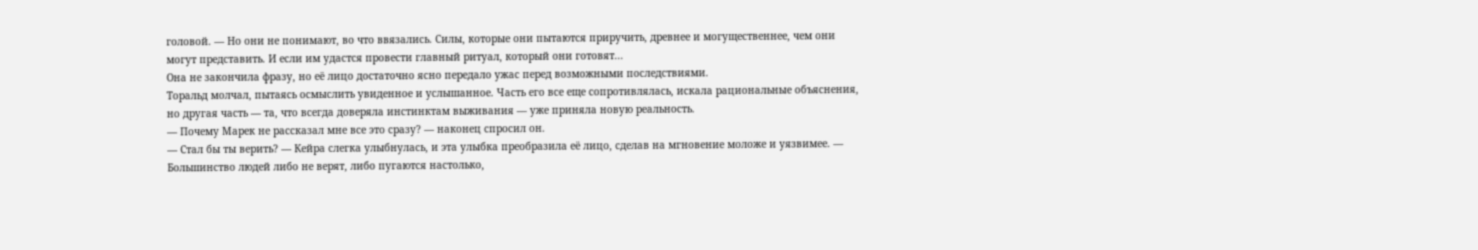головой. — Но они не понимают, во что ввязались. Силы, которые они пытаются приручить, древнее и могущественнее, чем они могут представить. И если им удастся провести главный ритуал, который они готовят...
Она не закончила фразу, но её лицо достаточно ясно передало ужас перед возможными последствиями.
Торальд молчал, пытаясь осмыслить увиденное и услышанное. Часть его все еще сопротивлялась, искала рациональные объяснения, но другая часть — та, что всегда доверяла инстинктам выживания — уже приняла новую реальность.
— Почему Марек не рассказал мне все это сразу? — наконец спросил он.
— Стал бы ты верить? — Кейра слегка улыбнулась, и эта улыбка преобразила её лицо, сделав на мгновение моложе и уязвимее. — Большинство людей либо не верят, либо пугаются настолько,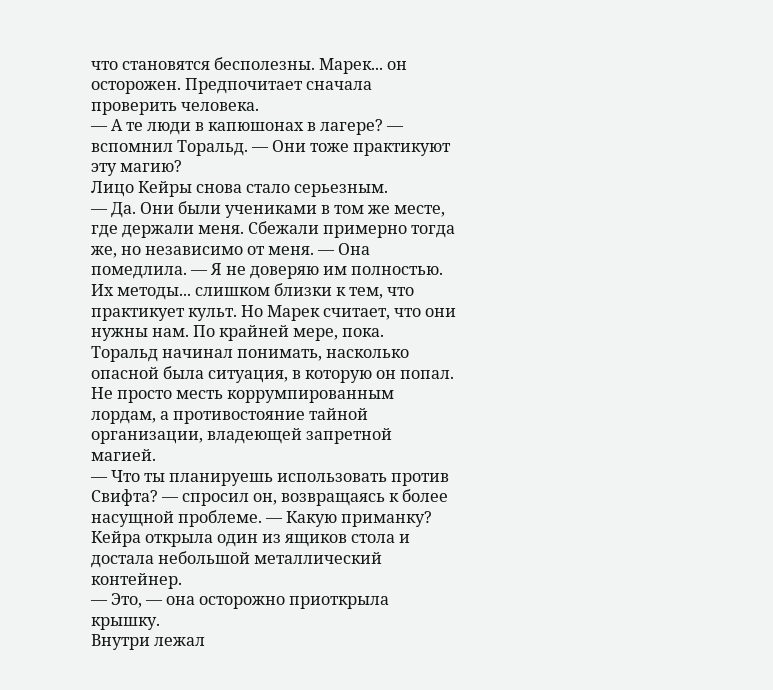что становятся бесполезны. Марек... он осторожен. Предпочитает сначала проверить человека.
— А те люди в капюшонах в лагере? — вспомнил Торальд. — Они тоже практикуют эту магию?
Лицо Кейры снова стало серьезным.
— Да. Они были учениками в том же месте, где держали меня. Сбежали примерно тогда же, но независимо от меня. — Она помедлила. — Я не доверяю им полностью. Их методы... слишком близки к тем, что практикует культ. Но Марек считает, что они нужны нам. По крайней мере, пока.
Торальд начинал понимать, насколько опасной была ситуация, в которую он попал. Не просто месть коррумпированным лордам, а противостояние тайной организации, владеющей запретной магией.
— Что ты планируешь использовать против Свифта? — спросил он, возвращаясь к более насущной проблеме. — Какую приманку?
Кейра открыла один из ящиков стола и достала небольшой металлический контейнер.
— Это, — она осторожно приоткрыла крышку.
Внутри лежал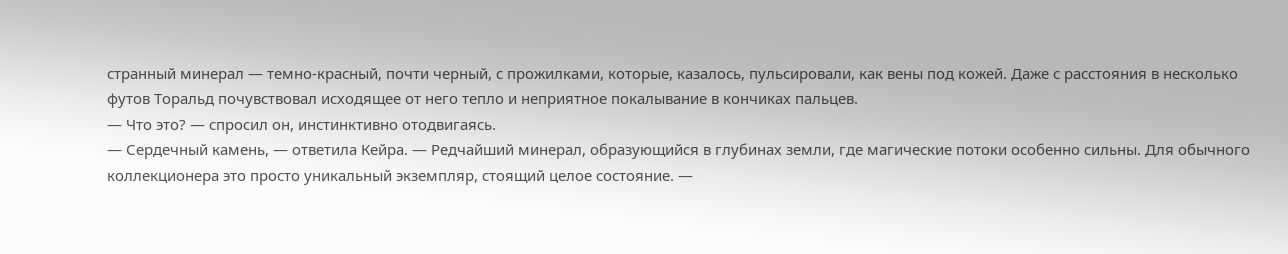странный минерал — темно-красный, почти черный, с прожилками, которые, казалось, пульсировали, как вены под кожей. Даже с расстояния в несколько футов Торальд почувствовал исходящее от него тепло и неприятное покалывание в кончиках пальцев.
— Что это? — спросил он, инстинктивно отодвигаясь.
— Сердечный камень, — ответила Кейра. — Редчайший минерал, образующийся в глубинах земли, где магические потоки особенно сильны. Для обычного коллекционера это просто уникальный экземпляр, стоящий целое состояние. —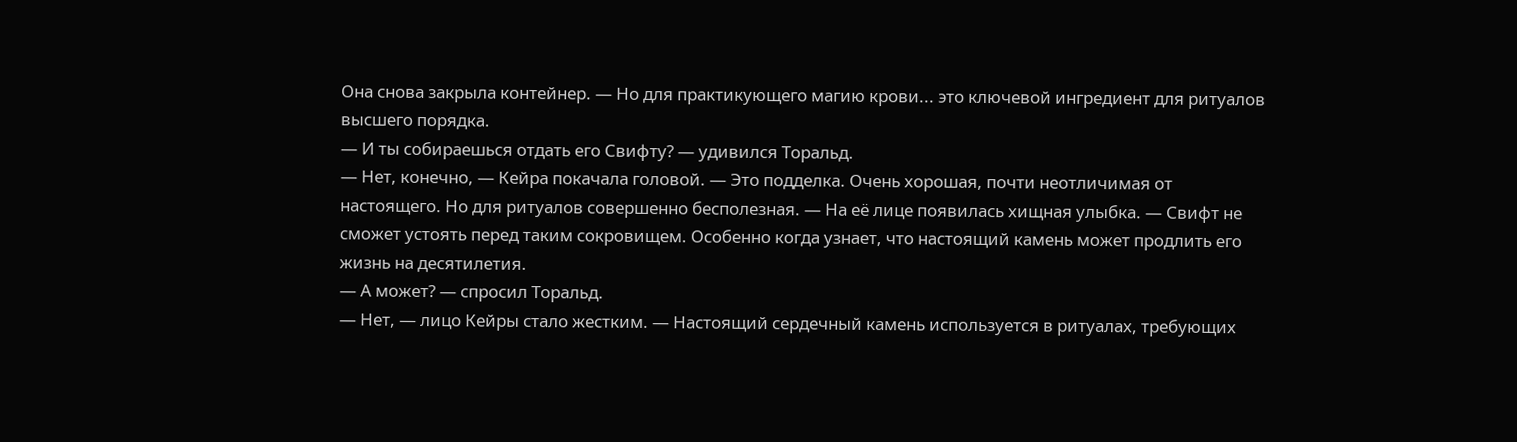Она снова закрыла контейнер. — Но для практикующего магию крови... это ключевой ингредиент для ритуалов высшего порядка.
— И ты собираешься отдать его Свифту? — удивился Торальд.
— Нет, конечно, — Кейра покачала головой. — Это подделка. Очень хорошая, почти неотличимая от настоящего. Но для ритуалов совершенно бесполезная. — На её лице появилась хищная улыбка. — Свифт не сможет устоять перед таким сокровищем. Особенно когда узнает, что настоящий камень может продлить его жизнь на десятилетия.
— А может? — спросил Торальд.
— Нет, — лицо Кейры стало жестким. — Настоящий сердечный камень используется в ритуалах, требующих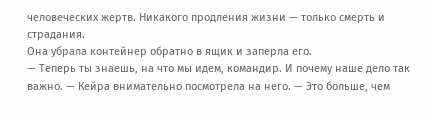человеческих жертв. Никакого продления жизни — только смерть и страдания.
Она убрала контейнер обратно в ящик и заперла его.
— Теперь ты знаешь, на что мы идем, командир. И почему наше дело так важно. — Кейра внимательно посмотрела на него. — Это больше, чем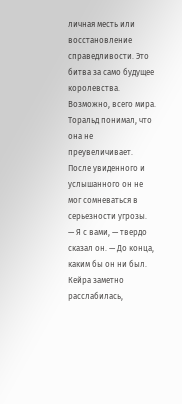личная месть или восстановление справедливости. Это битва за само будущее королевства. Возможно, всего мира.
Торальд понимал, что она не преувеличивает. После увиденного и услышанного он не мог сомневаться в серьезности угрозы.
— Я с вами, — твердо сказал он. — До конца, каким бы он ни был.
Кейра заметно расслабилась,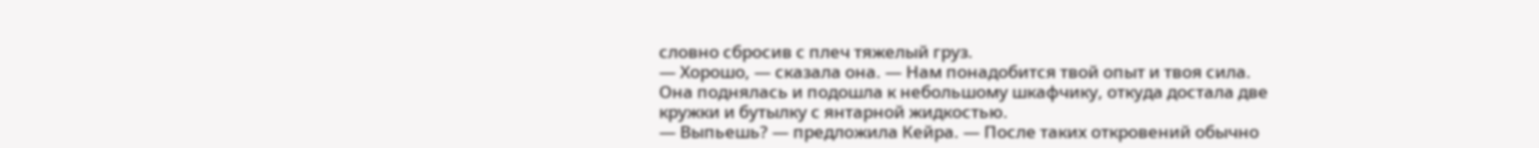словно сбросив с плеч тяжелый груз.
— Хорошо, — сказала она. — Нам понадобится твой опыт и твоя сила.
Она поднялась и подошла к небольшому шкафчику, откуда достала две кружки и бутылку с янтарной жидкостью.
— Выпьешь? — предложила Кейра. — После таких откровений обычно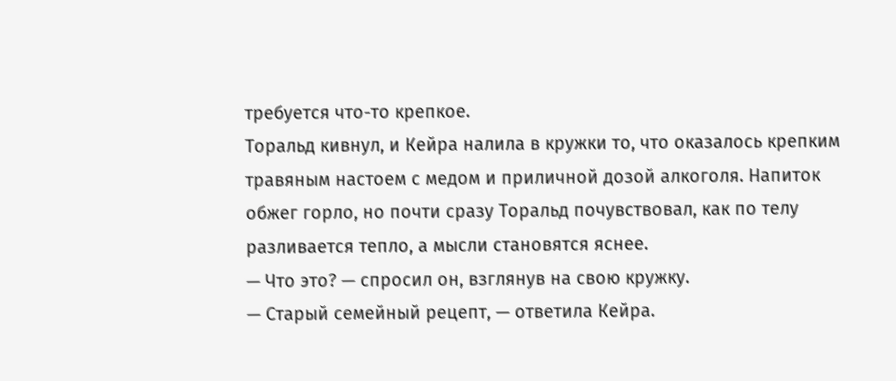требуется что-то крепкое.
Торальд кивнул, и Кейра налила в кружки то, что оказалось крепким травяным настоем с медом и приличной дозой алкоголя. Напиток обжег горло, но почти сразу Торальд почувствовал, как по телу разливается тепло, а мысли становятся яснее.
— Что это? — спросил он, взглянув на свою кружку.
— Старый семейный рецепт, — ответила Кейра.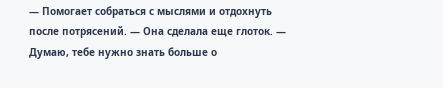— Помогает собраться с мыслями и отдохнуть после потрясений. — Она сделала еще глоток. — Думаю, тебе нужно знать больше о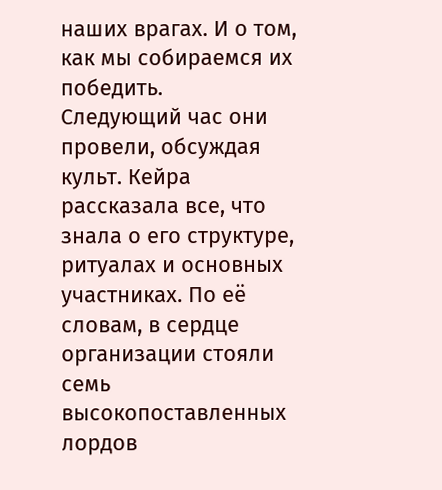наших врагах. И о том, как мы собираемся их победить.
Следующий час они провели, обсуждая культ. Кейра рассказала все, что знала о его структуре, ритуалах и основных участниках. По её словам, в сердце организации стояли семь высокопоставленных лордов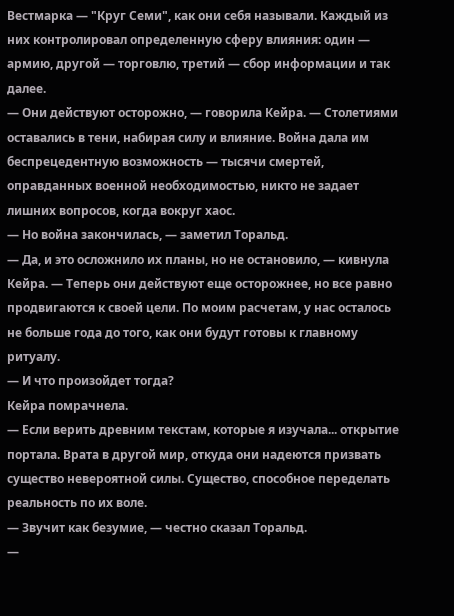Вестмарка — "Круг Семи", как они себя называли. Каждый из них контролировал определенную сферу влияния: один — армию, другой — торговлю, третий — сбор информации и так далее.
— Они действуют осторожно, — говорила Кейра. — Столетиями оставались в тени, набирая силу и влияние. Война дала им беспрецедентную возможность — тысячи смертей, оправданных военной необходимостью, никто не задает лишних вопросов, когда вокруг хаос.
— Но война закончилась, — заметил Торальд.
— Да, и это осложнило их планы, но не остановило, — кивнула Кейра. — Теперь они действуют еще осторожнее, но все равно продвигаются к своей цели. По моим расчетам, у нас осталось не больше года до того, как они будут готовы к главному ритуалу.
— И что произойдет тогда?
Кейра помрачнела.
— Если верить древним текстам, которые я изучала... открытие портала. Врата в другой мир, откуда они надеются призвать существо невероятной силы. Существо, способное переделать реальность по их воле.
— Звучит как безумие, — честно сказал Торальд.
—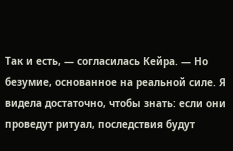Так и есть, — согласилась Кейра. — Но безумие, основанное на реальной силе. Я видела достаточно, чтобы знать: если они проведут ритуал, последствия будут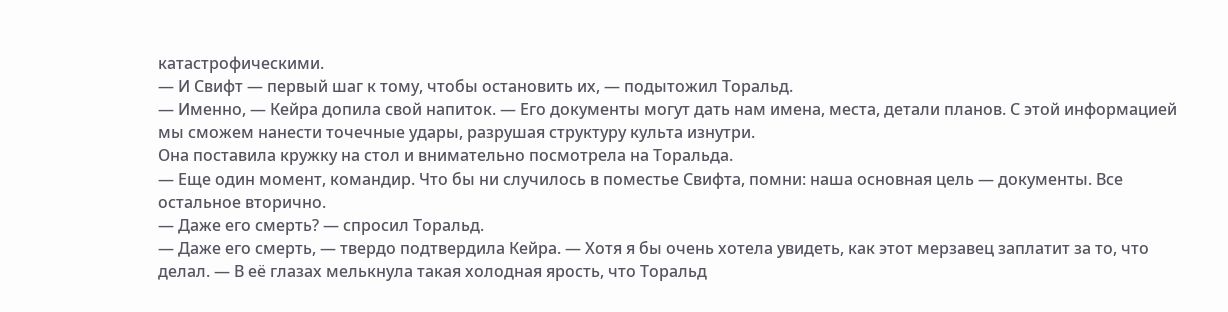катастрофическими.
— И Свифт — первый шаг к тому, чтобы остановить их, — подытожил Торальд.
— Именно, — Кейра допила свой напиток. — Его документы могут дать нам имена, места, детали планов. С этой информацией мы сможем нанести точечные удары, разрушая структуру культа изнутри.
Она поставила кружку на стол и внимательно посмотрела на Торальда.
— Еще один момент, командир. Что бы ни случилось в поместье Свифта, помни: наша основная цель — документы. Все остальное вторично.
— Даже его смерть? — спросил Торальд.
— Даже его смерть, — твердо подтвердила Кейра. — Хотя я бы очень хотела увидеть, как этот мерзавец заплатит за то, что делал. — В её глазах мелькнула такая холодная ярость, что Торальд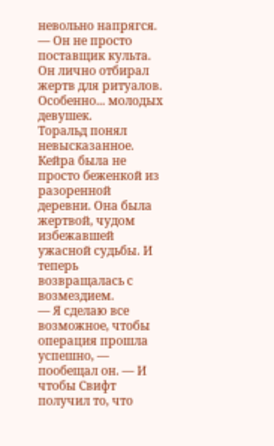невольно напрягся. — Он не просто поставщик культа. Он лично отбирал жертв для ритуалов. Особенно... молодых девушек.
Торальд понял невысказанное. Кейра была не просто беженкой из разоренной деревни. Она была жертвой, чудом избежавшей ужасной судьбы. И теперь возвращалась с возмездием.
— Я сделаю все возможное, чтобы операция прошла успешно, — пообещал он. — И чтобы Свифт получил то, что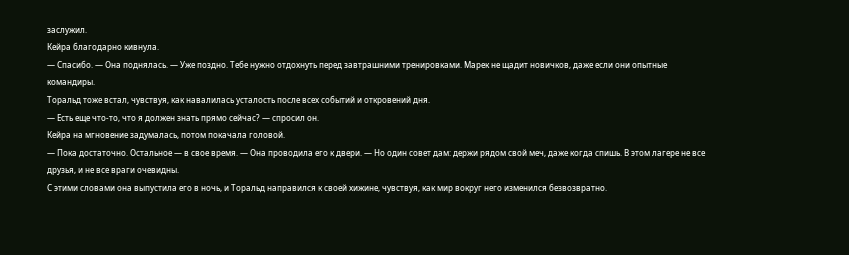заслужил.
Кейра благодарно кивнула.
— Спасибо. — Она поднялась. — Уже поздно. Тебе нужно отдохнуть перед завтрашними тренировками. Марек не щадит новичков, даже если они опытные командиры.
Торальд тоже встал, чувствуя, как навалилась усталость после всех событий и откровений дня.
— Есть еще что-то, что я должен знать прямо сейчас? — спросил он.
Кейра на мгновение задумалась, потом покачала головой.
— Пока достаточно. Остальное — в свое время. — Она проводила его к двери. — Но один совет дам: держи рядом свой меч, даже когда спишь. В этом лагере не все друзья, и не все враги очевидны.
С этими словами она выпустила его в ночь, и Торальд направился к своей хижине, чувствуя, как мир вокруг него изменился безвозвратно.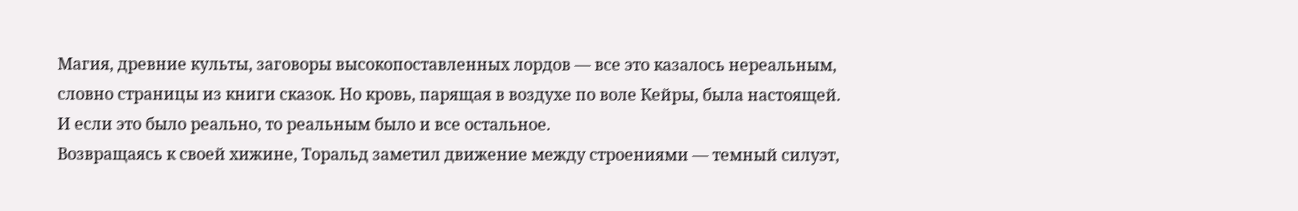Магия, древние культы, заговоры высокопоставленных лордов — все это казалось нереальным, словно страницы из книги сказок. Но кровь, парящая в воздухе по воле Кейры, была настоящей. И если это было реально, то реальным было и все остальное.
Возвращаясь к своей хижине, Торальд заметил движение между строениями — темный силуэт,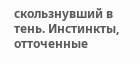скользнувший в тень. Инстинкты, отточенные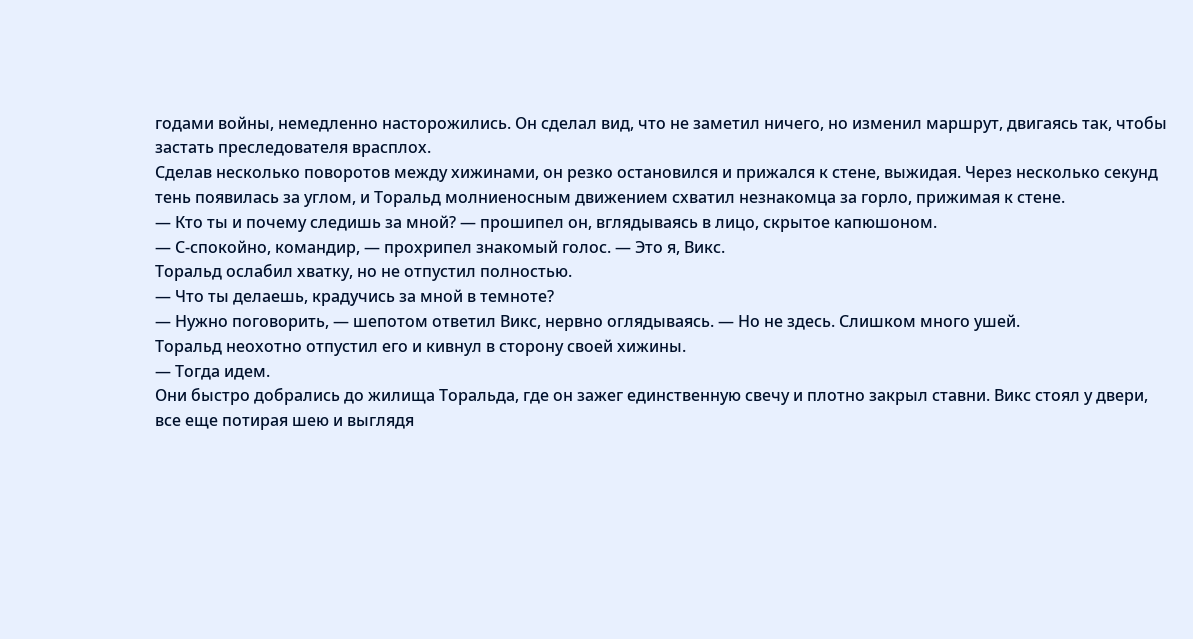годами войны, немедленно насторожились. Он сделал вид, что не заметил ничего, но изменил маршрут, двигаясь так, чтобы застать преследователя врасплох.
Сделав несколько поворотов между хижинами, он резко остановился и прижался к стене, выжидая. Через несколько секунд тень появилась за углом, и Торальд молниеносным движением схватил незнакомца за горло, прижимая к стене.
— Кто ты и почему следишь за мной? — прошипел он, вглядываясь в лицо, скрытое капюшоном.
— С-спокойно, командир, — прохрипел знакомый голос. — Это я, Викс.
Торальд ослабил хватку, но не отпустил полностью.
— Что ты делаешь, крадучись за мной в темноте?
— Нужно поговорить, — шепотом ответил Викс, нервно оглядываясь. — Но не здесь. Слишком много ушей.
Торальд неохотно отпустил его и кивнул в сторону своей хижины.
— Тогда идем.
Они быстро добрались до жилища Торальда, где он зажег единственную свечу и плотно закрыл ставни. Викс стоял у двери, все еще потирая шею и выглядя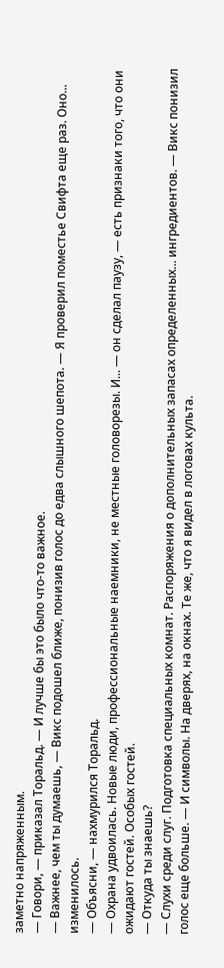заметно напряженным.
— Говори, — приказал Торальд. — И лучше бы это было что-то важное.
— Важнее, чем ты думаешь, — Викс подошел ближе, понизив голос до едва слышного шепота. — Я проверил поместье Свифта еще раз. Оно... изменилось.
— Объясни, — нахмурился Торальд.
— Охрана удвоилась. Новые люди, профессиональные наемники, не местные головорезы. И... — он сделал паузу, — есть признаки того, что они ожидают гостей. Особых гостей.
— Откуда ты знаешь?
— Слухи среди слуг. Подготовка специальных комнат. Распоряжения о дополнительных запасах определенных... ингредиентов. — Викс понизил голос еще больше. — И символы. На дверях, на окнах. Те же, что я видел в логовах культа.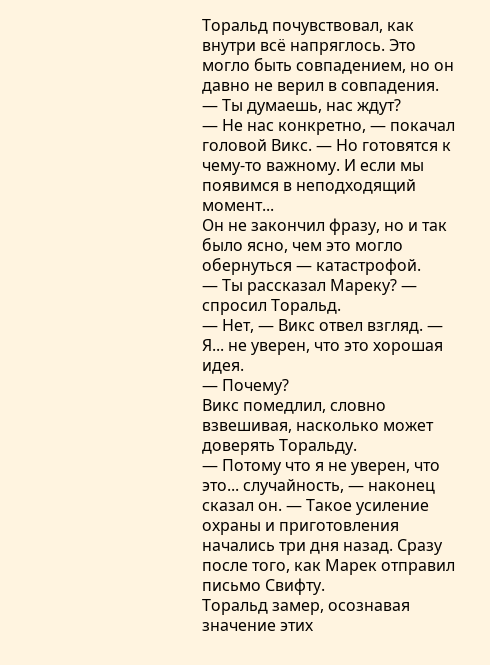Торальд почувствовал, как внутри всё напряглось. Это могло быть совпадением, но он давно не верил в совпадения.
— Ты думаешь, нас ждут?
— Не нас конкретно, — покачал головой Викс. — Но готовятся к чему-то важному. И если мы появимся в неподходящий момент...
Он не закончил фразу, но и так было ясно, чем это могло обернуться — катастрофой.
— Ты рассказал Мареку? — спросил Торальд.
— Нет, — Викс отвел взгляд. — Я... не уверен, что это хорошая идея.
— Почему?
Викс помедлил, словно взвешивая, насколько может доверять Торальду.
— Потому что я не уверен, что это... случайность, — наконец сказал он. — Такое усиление охраны и приготовления начались три дня назад. Сразу после того, как Марек отправил письмо Свифту.
Торальд замер, осознавая значение этих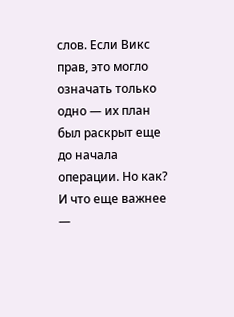слов. Если Викс прав, это могло означать только одно — их план был раскрыт еще до начала операции. Но как? И что еще важнее —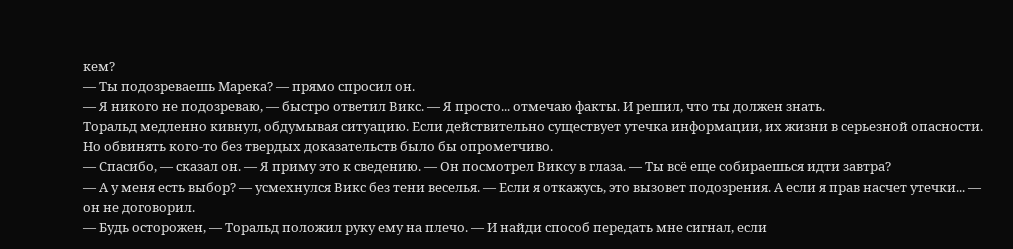кем?
— Ты подозреваешь Марека? — прямо спросил он.
— Я никого не подозреваю, — быстро ответил Викс. — Я просто... отмечаю факты. И решил, что ты должен знать.
Торальд медленно кивнул, обдумывая ситуацию. Если действительно существует утечка информации, их жизни в серьезной опасности. Но обвинять кого-то без твердых доказательств было бы опрометчиво.
— Спасибо, — сказал он. — Я приму это к сведению. — Он посмотрел Виксу в глаза. — Ты всё еще собираешься идти завтра?
— А у меня есть выбор? — усмехнулся Викс без тени веселья. — Если я откажусь, это вызовет подозрения. А если я прав насчет утечки... — он не договорил.
— Будь осторожен, — Торальд положил руку ему на плечо. — И найди способ передать мне сигнал, если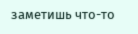заметишь что-то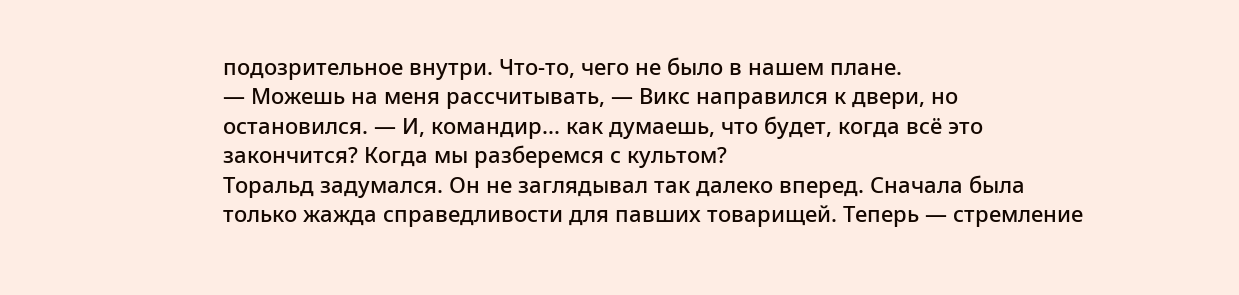подозрительное внутри. Что-то, чего не было в нашем плане.
— Можешь на меня рассчитывать, — Викс направился к двери, но остановился. — И, командир... как думаешь, что будет, когда всё это закончится? Когда мы разберемся с культом?
Торальд задумался. Он не заглядывал так далеко вперед. Сначала была только жажда справедливости для павших товарищей. Теперь — стремление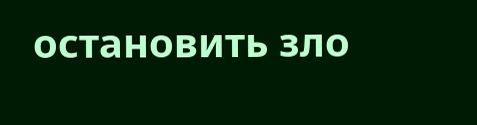остановить зло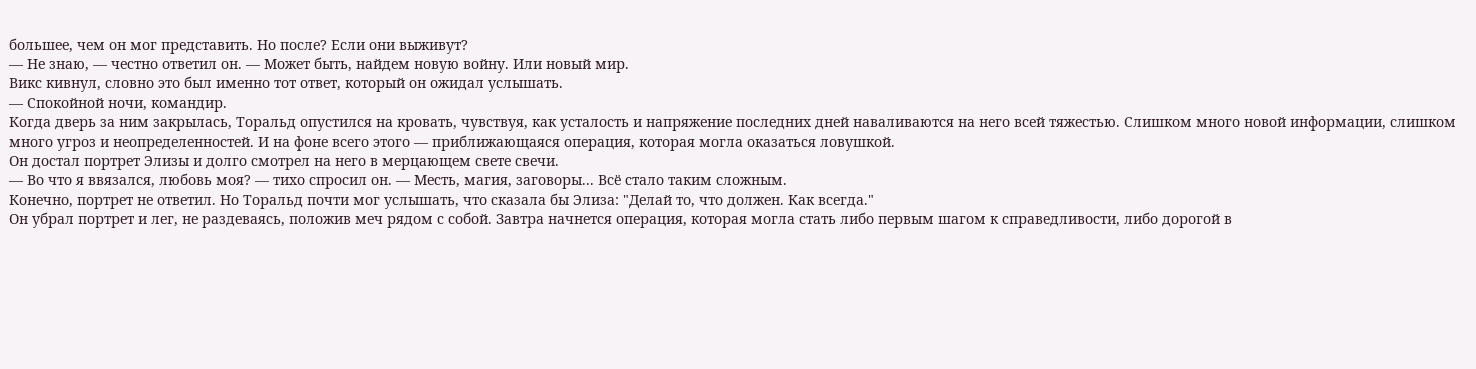большее, чем он мог представить. Но после? Если они выживут?
— Не знаю, — честно ответил он. — Может быть, найдем новую войну. Или новый мир.
Викс кивнул, словно это был именно тот ответ, который он ожидал услышать.
— Спокойной ночи, командир.
Когда дверь за ним закрылась, Торальд опустился на кровать, чувствуя, как усталость и напряжение последних дней наваливаются на него всей тяжестью. Слишком много новой информации, слишком много угроз и неопределенностей. И на фоне всего этого — приближающаяся операция, которая могла оказаться ловушкой.
Он достал портрет Элизы и долго смотрел на него в мерцающем свете свечи.
— Во что я ввязался, любовь моя? — тихо спросил он. — Месть, магия, заговоры... Всё стало таким сложным.
Конечно, портрет не ответил. Но Торальд почти мог услышать, что сказала бы Элиза: "Делай то, что должен. Как всегда."
Он убрал портрет и лег, не раздеваясь, положив меч рядом с собой. Завтра начнется операция, которая могла стать либо первым шагом к справедливости, либо дорогой в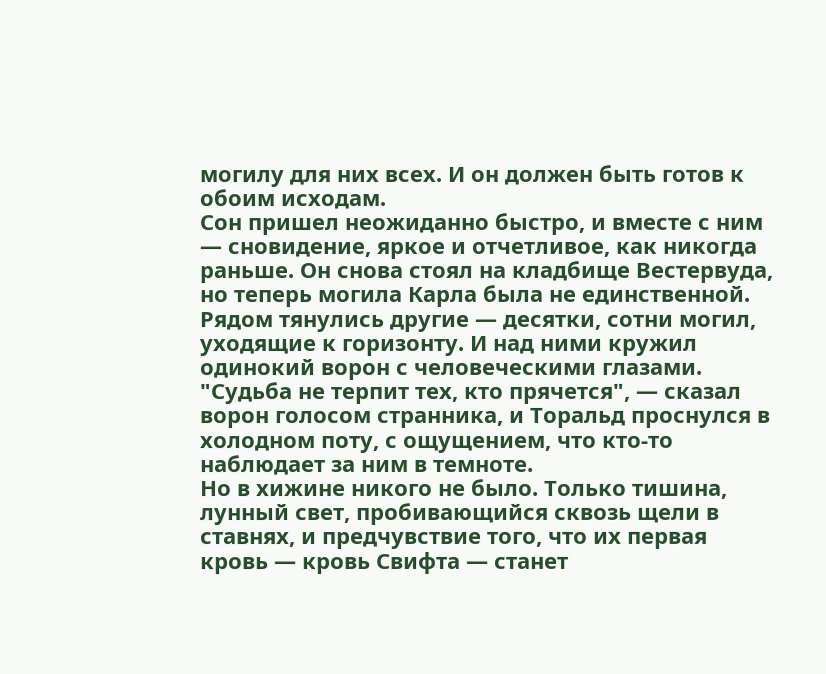могилу для них всех. И он должен быть готов к обоим исходам.
Сон пришел неожиданно быстро, и вместе с ним — сновидение, яркое и отчетливое, как никогда раньше. Он снова стоял на кладбище Вестервуда, но теперь могила Карла была не единственной. Рядом тянулись другие — десятки, сотни могил, уходящие к горизонту. И над ними кружил одинокий ворон с человеческими глазами.
"Судьба не терпит тех, кто прячется", — сказал ворон голосом странника, и Торальд проснулся в холодном поту, с ощущением, что кто-то наблюдает за ним в темноте.
Но в хижине никого не было. Только тишина, лунный свет, пробивающийся сквозь щели в ставнях, и предчувствие того, что их первая кровь — кровь Свифта — станет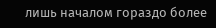лишь началом гораздо более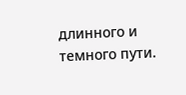длинного и темного пути.